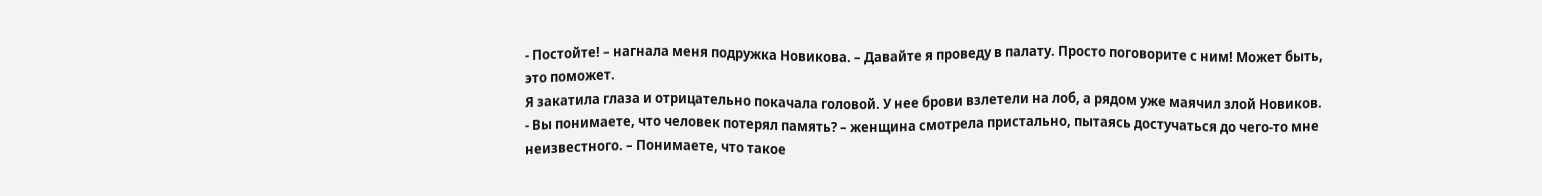- Постойте! – нагнала меня подружка Новикова. – Давайте я проведу в палату. Просто поговорите с ним! Может быть, это поможет.
Я закатила глаза и отрицательно покачала головой. У нее брови взлетели на лоб, а рядом уже маячил злой Новиков.
- Вы понимаете, что человек потерял память? – женщина смотрела пристально, пытаясь достучаться до чего-то мне неизвестного. – Понимаете, что такое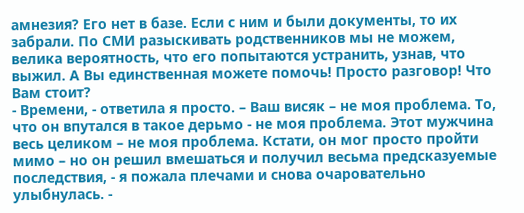амнезия? Его нет в базе. Если с ним и были документы, то их забрали. По СМИ разыскивать родственников мы не можем, велика вероятность, что его попытаются устранить, узнав, что выжил. А Вы единственная можете помочь! Просто разговор! Что Вам стоит?
- Времени, - ответила я просто. – Ваш висяк – не моя проблема. То, что он впутался в такое дерьмо - не моя проблема. Этот мужчина весь целиком – не моя проблема. Кстати, он мог просто пройти мимо – но он решил вмешаться и получил весьма предсказуемые последствия, - я пожала плечами и снова очаровательно улыбнулась. -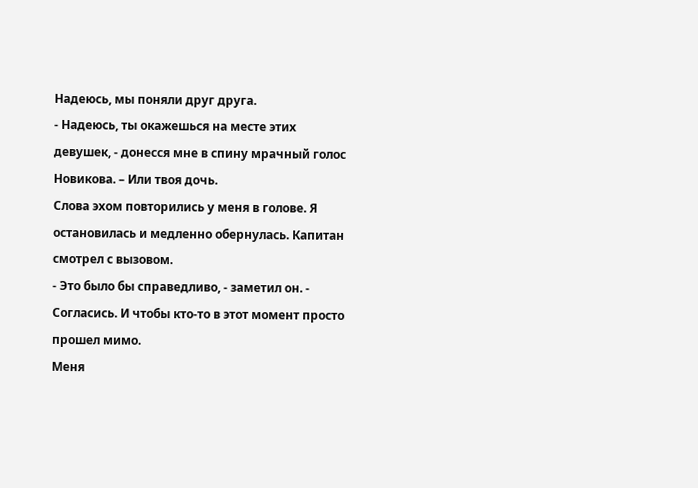Надеюсь, мы поняли друг друга.
- Надеюсь, ты окажешься на месте этих девушек, - донесся мне в спину мрачный голос Новикова. – Или твоя дочь.
Слова эхом повторились у меня в голове. Я остановилась и медленно обернулась. Капитан смотрел с вызовом.
- Это было бы справедливо, - заметил он. - Согласись. И чтобы кто-то в этот момент просто прошел мимо.
Меня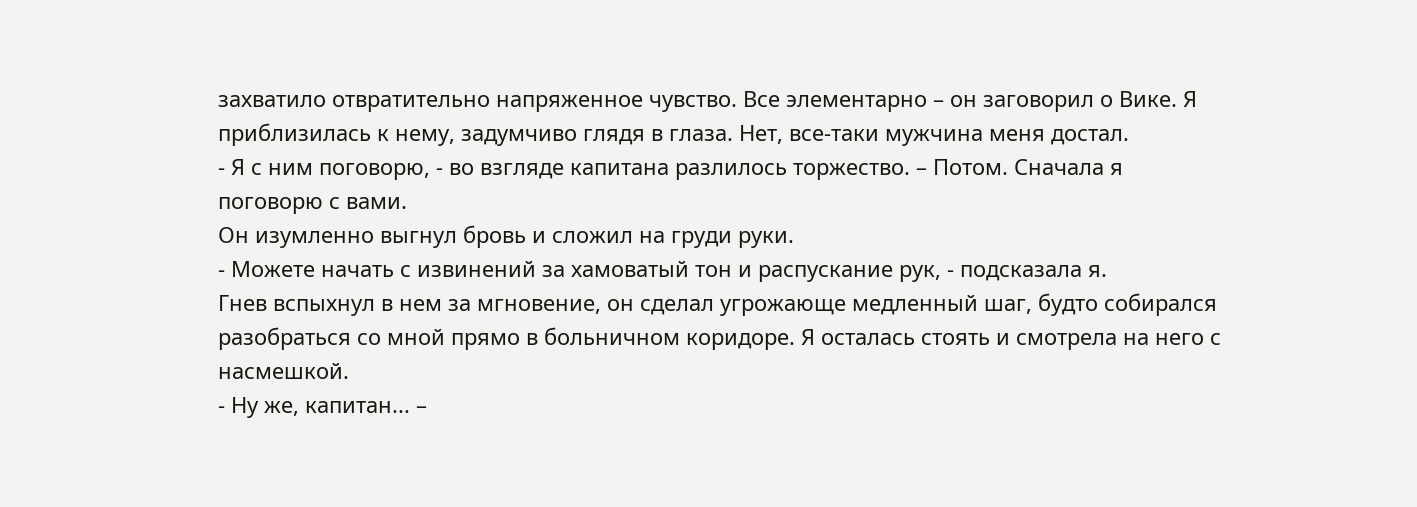захватило отвратительно напряженное чувство. Все элементарно – он заговорил о Вике. Я приблизилась к нему, задумчиво глядя в глаза. Нет, все-таки мужчина меня достал.
- Я с ним поговорю, - во взгляде капитана разлилось торжество. – Потом. Сначала я поговорю с вами.
Он изумленно выгнул бровь и сложил на груди руки.
- Можете начать с извинений за хамоватый тон и распускание рук, - подсказала я.
Гнев вспыхнул в нем за мгновение, он сделал угрожающе медленный шаг, будто собирался разобраться со мной прямо в больничном коридоре. Я осталась стоять и смотрела на него с насмешкой.
- Ну же, капитан... –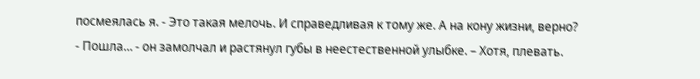посмеялась я. - Это такая мелочь. И справедливая к тому же. А на кону жизни, верно?
- Пошла… - он замолчал и растянул губы в неестественной улыбке. – Хотя, плевать.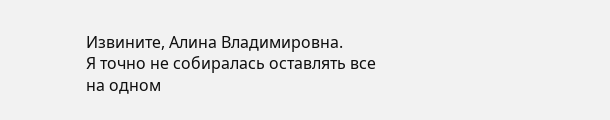Извините, Алина Владимировна.
Я точно не собиралась оставлять все на одном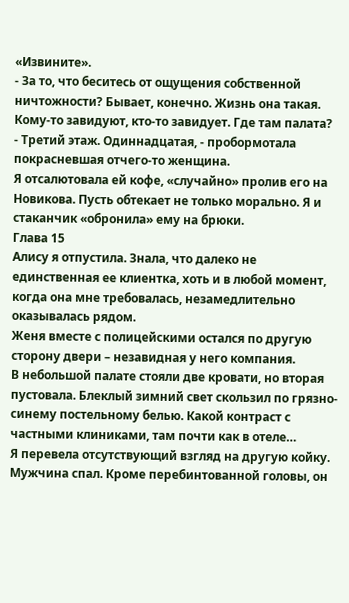«Извините».
- За то, что беситесь от ощущения собственной ничтожности? Бывает, конечно. Жизнь она такая. Кому-то завидуют, кто-то завидует. Где там палата?
- Третий этаж. Одиннадцатая, - пробормотала покрасневшая отчего-то женщина.
Я отсалютовала ей кофе, «случайно» пролив его на Новикова. Пусть обтекает не только морально. Я и стаканчик «обронила» ему на брюки.
Глава 15
Алису я отпустила. Знала, что далеко не единственная ее клиентка, хоть и в любой момент, когда она мне требовалась, незамедлительно оказывалась рядом.
Женя вместе с полицейскими остался по другую сторону двери – незавидная у него компания.
В небольшой палате стояли две кровати, но вторая пустовала. Блеклый зимний свет скользил по грязно-синему постельному белью. Какой контраст с частными клиниками, там почти как в отеле…
Я перевела отсутствующий взгляд на другую койку.
Мужчина спал. Кроме перебинтованной головы, он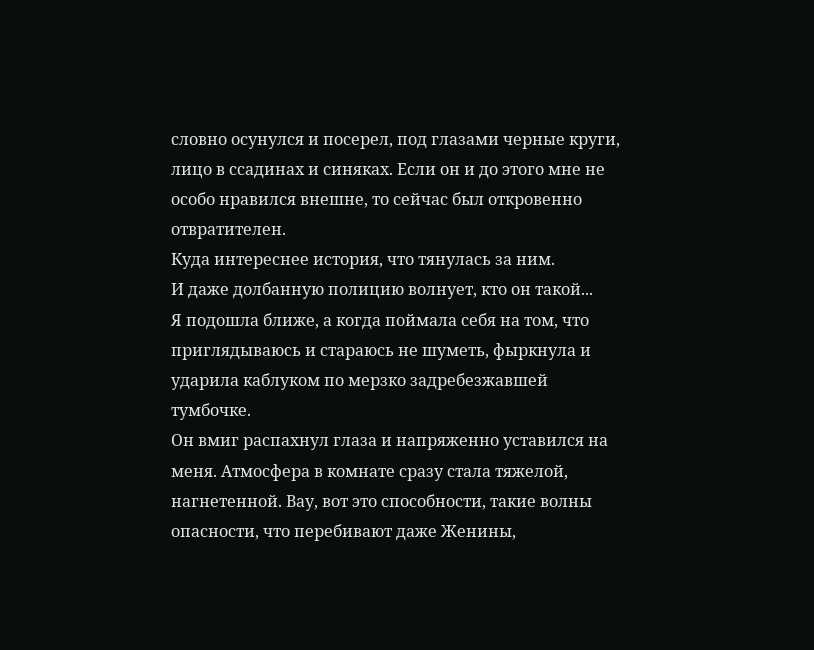словно осунулся и посерел, под глазами черные круги, лицо в ссадинах и синяках. Если он и до этого мне не особо нравился внешне, то сейчас был откровенно отвратителен.
Куда интереснее история, что тянулась за ним.
И даже долбанную полицию волнует, кто он такой...
Я подошла ближе, а когда поймала себя на том, что приглядываюсь и стараюсь не шуметь, фыркнула и ударила каблуком по мерзко задребезжавшей тумбочке.
Он вмиг распахнул глаза и напряженно уставился на меня. Атмосфера в комнате сразу стала тяжелой, нагнетенной. Вау, вот это способности, такие волны опасности, что перебивают даже Женины,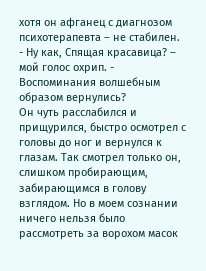хотя он афганец с диагнозом психотерапевта – не стабилен.
- Ну как, Спящая красавица? – мой голос охрип. - Воспоминания волшебным образом вернулись?
Он чуть расслабился и прищурился, быстро осмотрел с головы до ног и вернулся к глазам. Так смотрел только он, слишком пробирающим, забирающимся в голову взглядом. Но в моем сознании ничего нельзя было рассмотреть за ворохом масок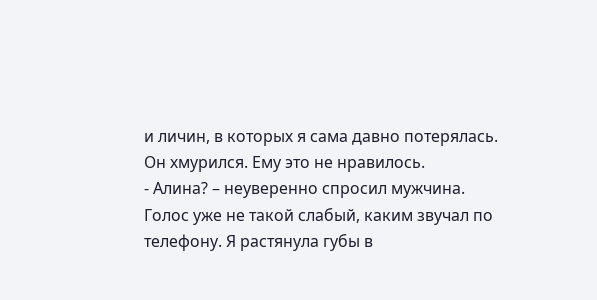и личин, в которых я сама давно потерялась. Он хмурился. Ему это не нравилось.
- Алина? – неуверенно спросил мужчина.
Голос уже не такой слабый, каким звучал по телефону. Я растянула губы в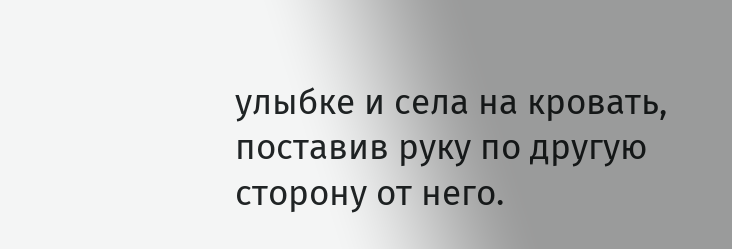улыбке и села на кровать, поставив руку по другую сторону от него.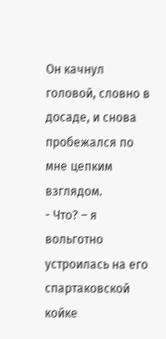Он качнул головой, словно в досаде, и снова пробежался по мне цепким взглядом.
- Что? – я вольготно устроилась на его спартаковской койке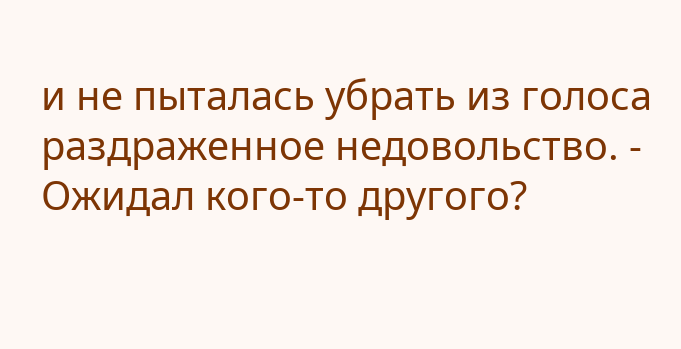и не пыталась убрать из голоса раздраженное недовольство. - Ожидал кого-то другого?